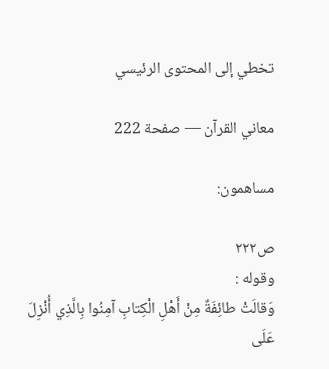تخطي إلى المحتوى الرئيسي

معاني القرآن — صفحة 222

مساهمون:

ص٢٢٢
وقوله :
وَقالَتْ طائِفَةٌ مِنْ أَهْلِ الْكِتابِ آمِنُوا بِالَّذِي أُنْزِلَ عَلَى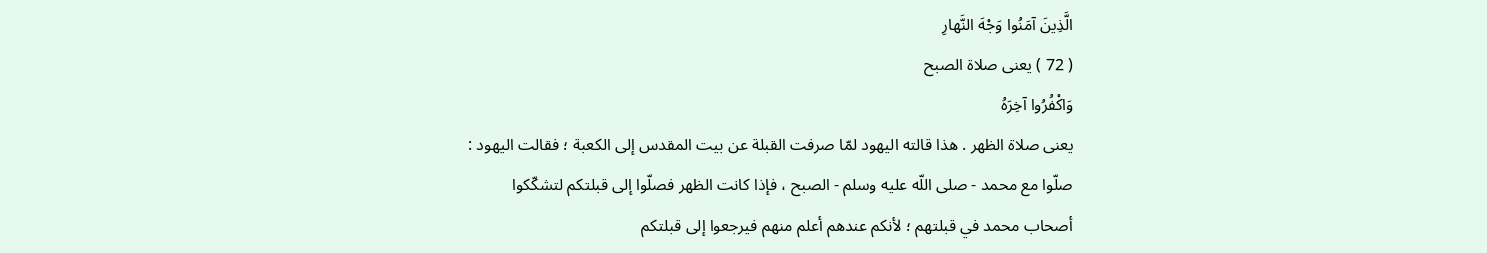الَّذِينَ آمَنُوا وَجْهَ النَّهارِ
( 72 ) يعنى صلاة الصبح
وَاكْفُرُوا آخِرَهُ
يعنى صلاة الظهر . هذا قالته اليهود لمّا صرفت القبلة عن بيت المقدس إلى الكعبة ؛ فقالت اليهود : صلّوا مع محمد - صلى اللّه عليه وسلم - الصبح ، فإذا كانت الظهر فصلّوا إلى قبلتكم لتشكّكوا أصحاب محمد في قبلتهم ؛ لأنكم عندهم أعلم منهم فيرجعوا إلى قبلتكم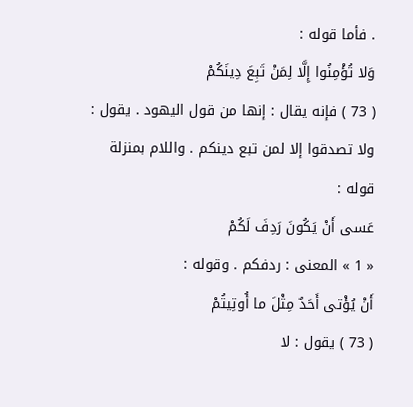. فأما قوله :
وَلا تُؤْمِنُوا إِلَّا لِمَنْ تَبِعَ دِينَكُمْ
( 73 ) فإنه يقال : إنها من قول اليهود . يقول : ولا تصدقوا إلا لمن تبع دينكم . واللام بمنزلة قوله :
عَسى أَنْ يَكُونَ رَدِفَ لَكُمْ
« 1 » المعنى : ردفكم . وقوله :
أَنْ يُؤْتى أَحَدٌ مِثْلَ ما أُوتِيتُمْ
( 73 ) يقول : لا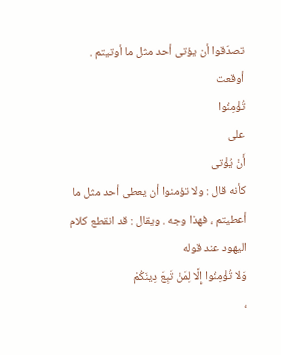تصدّقوا أن يؤتى أحد مثل ما أوتيتم . أوقعت
تُؤْمِنُوا
على
أَنْ يُؤْتى
كأنه قال : ولا تؤمنوا أن يعطى أحد مثل ما أعطيتم ، فهذا وجه . ويقال : قد انقطع كلام اليهود عند قوله
وَلا تُؤْمِنُوا إِلَّا لِمَنْ تَبِعَ دِينَكُمْ
،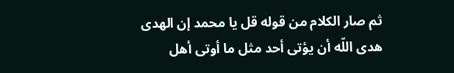ثم صار الكلام من قوله قل يا محمد إن الهدى هدى اللّه أن يؤتى أحد مثل ما أوتى أهل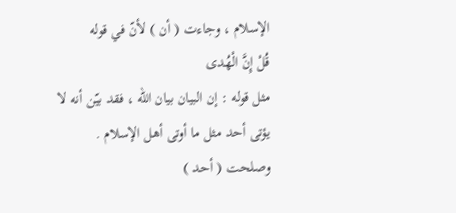الإسلام ، وجاءت ( أن ) لأنّ في قوله
قُلْ إِنَّ الْهُدى
مثل قوله : إن البيان بيان اللّه ، فقد بيّن أنه لا يؤتى أحد مثل ما أوتى أهل الإسلام . وصلحت ( أحد )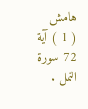هامش
( 1 ) آية 72 سورة النمل .